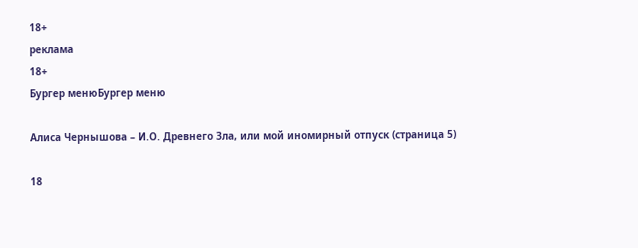18+
реклама
18+
Бургер менюБургер меню

Алиса Чернышова – И.О. Древнего Зла, или мой иномирный отпуск (страница 5)

18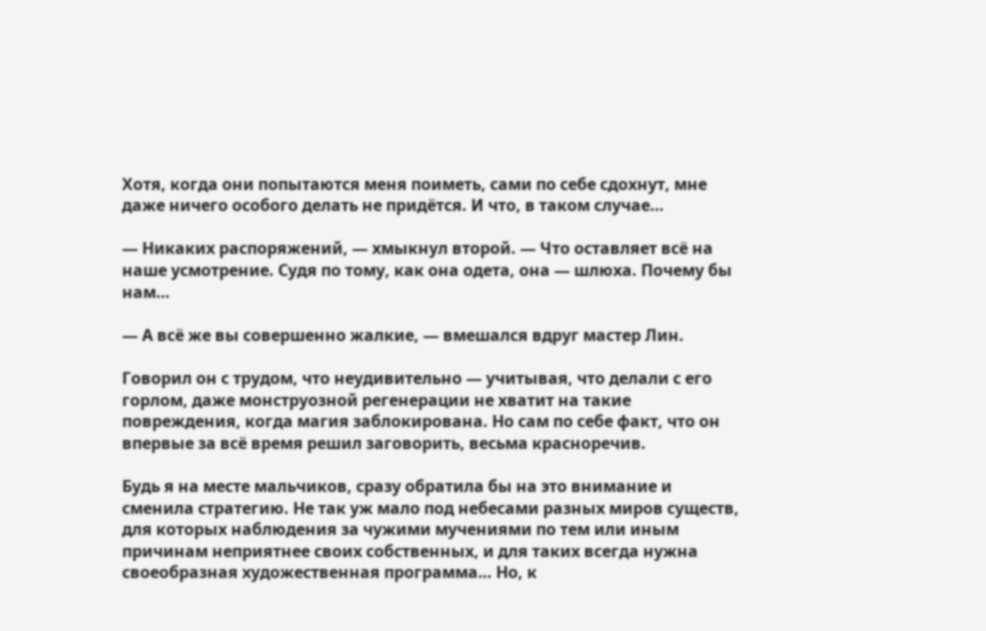Хотя, когда они попытаются меня поиметь, сами по себе сдохнут, мне даже ничего особого делать не придётся. И что, в таком случае…

— Никаких распоряжений, — хмыкнул второй. — Что оставляет всё на наше усмотрение. Судя по тому, как она одета, она — шлюха. Почему бы нам…

— А всё же вы совершенно жалкие, — вмешался вдруг мастер Лин.

Говорил он с трудом, что неудивительно — учитывая, что делали с его горлом, даже монструозной регенерации не хватит на такие повреждения, когда магия заблокирована. Но сам по себе факт, что он впервые за всё время решил заговорить, весьма красноречив.

Будь я на месте мальчиков, сразу обратила бы на это внимание и сменила стратегию. Не так уж мало под небесами разных миров существ, для которых наблюдения за чужими мучениями по тем или иным причинам неприятнее своих собственных, и для таких всегда нужна своеобразная художественная программа… Но, к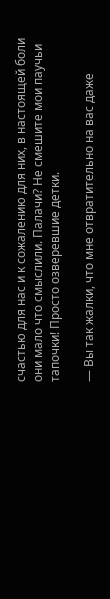счастью для нас и к сожалению для них, в настоящей боли они мало что смыслили. Палачи? Не смешите мои паучьи тапочки! Просто озверевшие детки.

— Вы так жалки, что мне отвратительно на вас даже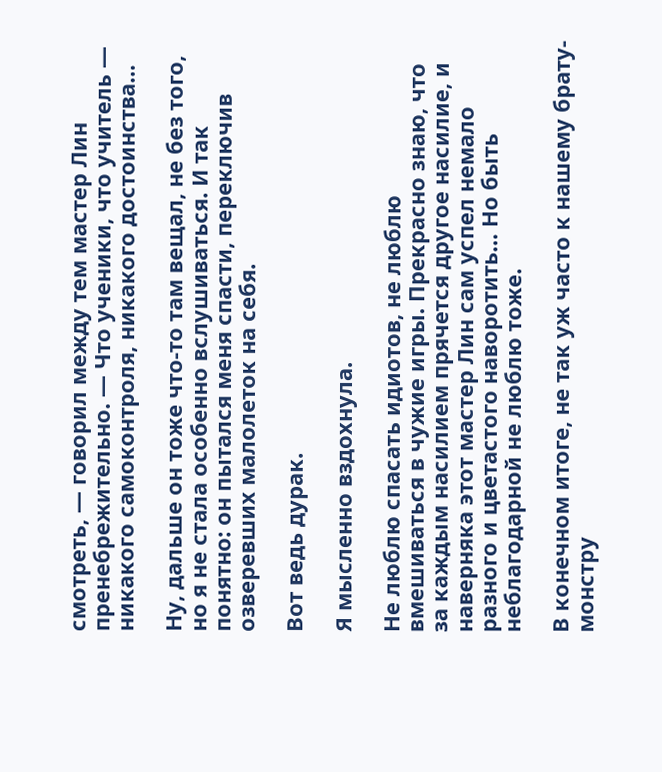смотреть, — говорил между тем мастер Лин пренебрежительно. — Что ученики, что учитель — никакого самоконтроля, никакого достоинства…

Ну, дальше он тоже что-то там вещал, не без того, но я не стала особенно вслушиваться. И так понятно: он пытался меня спасти, переключив озверевших малолеток на себя.

Вот ведь дурак.

Я мысленно вздохнула.

Не люблю спасать идиотов, не люблю вмешиваться в чужие игры. Прекрасно знаю, что за каждым насилием прячется другое насилие, и наверняка этот мастер Лин сам успел немало разного и цветастого наворотить… Но быть неблагодарной не люблю тоже.

В конечном итоге, не так уж часто к нашему брату-монстру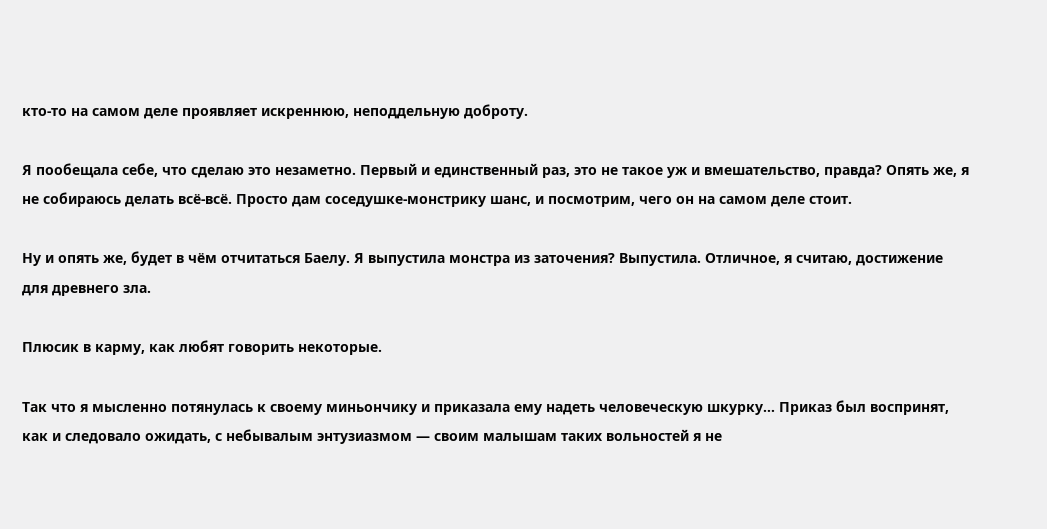кто-то на самом деле проявляет искреннюю, неподдельную доброту.

Я пообещала себе, что сделаю это незаметно. Первый и единственный раз, это не такое уж и вмешательство, правда? Опять же, я не собираюсь делать всё-всё. Просто дам соседушке-монстрику шанс, и посмотрим, чего он на самом деле стоит.

Ну и опять же, будет в чём отчитаться Баелу. Я выпустила монстра из заточения? Выпустила. Отличное, я считаю, достижение для древнего зла.

Плюсик в карму, как любят говорить некоторые.

Так что я мысленно потянулась к своему миньончику и приказала ему надеть человеческую шкурку… Приказ был воспринят, как и следовало ожидать, с небывалым энтузиазмом — своим малышам таких вольностей я не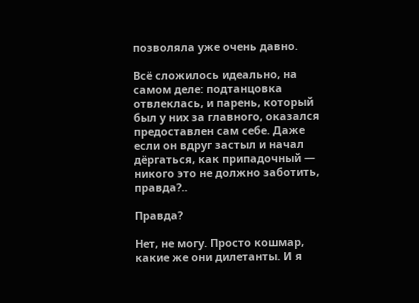позволяла уже очень давно.

Всё сложилось идеально, на самом деле: подтанцовка отвлеклась, и парень, который был у них за главного, оказался предоставлен сам себе. Даже если он вдруг застыл и начал дёргаться, как припадочный — никого это не должно заботить, правда?..

Правда?

Нет, не могу. Просто кошмар, какие же они дилетанты. И я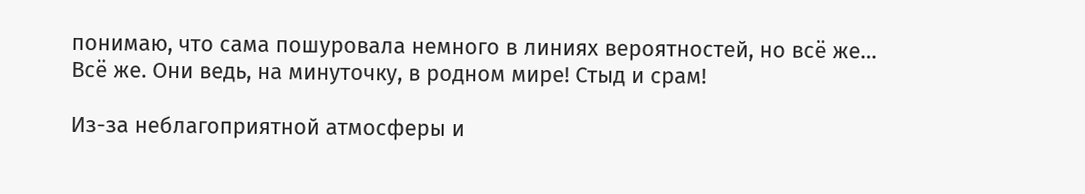понимаю, что сама пошуровала немного в линиях вероятностей, но всё же… Всё же. Они ведь, на минуточку, в родном мире! Стыд и срам!

Из-за неблагоприятной атмосферы и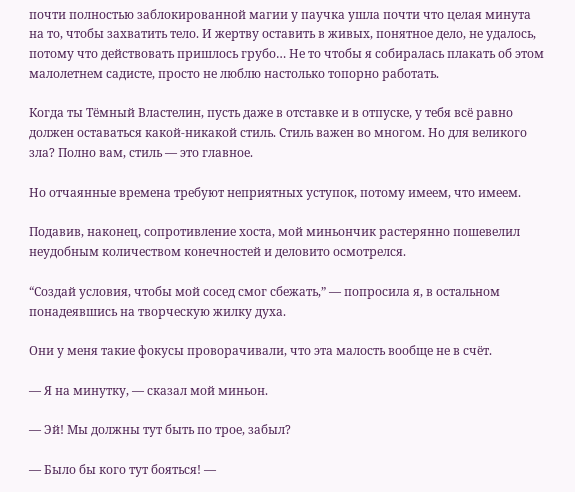почти полностью заблокированной магии у паучка ушла почти что целая минута на то, чтобы захватить тело. И жертву оставить в живых, понятное дело, не удалось, потому что действовать пришлось грубо… Не то чтобы я собиралась плакать об этом малолетнем садисте, просто не люблю настолько топорно работать.

Когда ты Тёмный Властелин, пусть даже в отставке и в отпуске, у тебя всё равно должен оставаться какой-никакой стиль. Стиль важен во многом. Но для великого зла? Полно вам, стиль — это главное.

Но отчаянные времена требуют неприятных уступок, потому имеем, что имеем.

Подавив, наконец, сопротивление хоста, мой миньончик растерянно пошевелил неудобным количеством конечностей и деловито осмотрелся.

“Создай условия, чтобы мой сосед смог сбежать,” — попросила я, в остальном понадеявшись на творческую жилку духа.

Они у меня такие фокусы проворачивали, что эта малость вообще не в счёт.

— Я на минутку, — сказал мой миньон.

— Эй! Мы должны тут быть по трое, забыл?

— Было бы кого тут бояться! —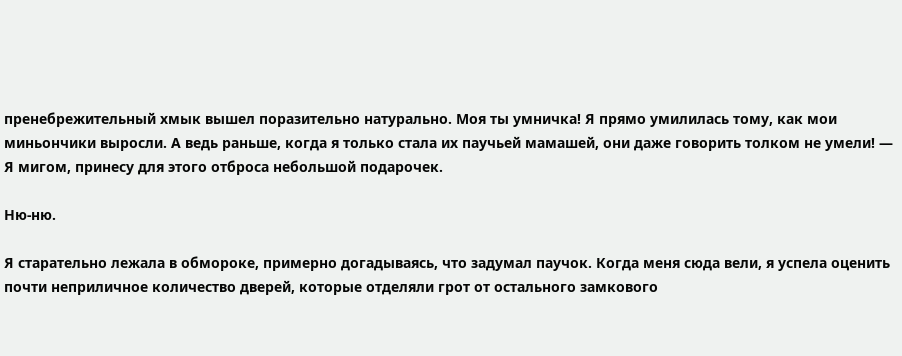пренебрежительный хмык вышел поразительно натурально. Моя ты умничка! Я прямо умилилась тому, как мои миньончики выросли. А ведь раньше, когда я только стала их паучьей мамашей, они даже говорить толком не умели! — Я мигом, принесу для этого отброса небольшой подарочек.

Ню-ню.

Я старательно лежала в обмороке, примерно догадываясь, что задумал паучок. Когда меня сюда вели, я успела оценить почти неприличное количество дверей, которые отделяли грот от остального замкового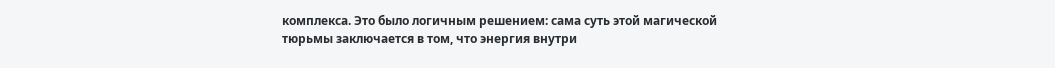комплекса. Это было логичным решением: сама суть этой магической тюрьмы заключается в том, что энергия внутри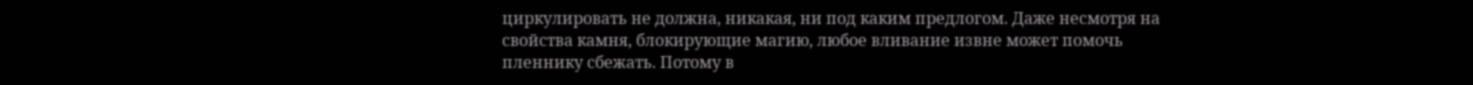циркулировать не должна, никакая, ни под каким предлогом. Даже несмотря на свойства камня, блокирующие магию, любое вливание извне может помочь пленнику сбежать. Потому в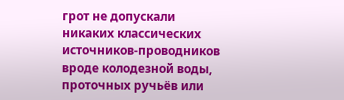грот не допускали никаких классических источников-проводников вроде колодезной воды, проточных ручьёв или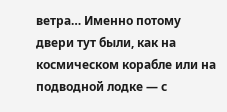ветра… Именно потому двери тут были, как на космическом корабле или на подводной лодке — с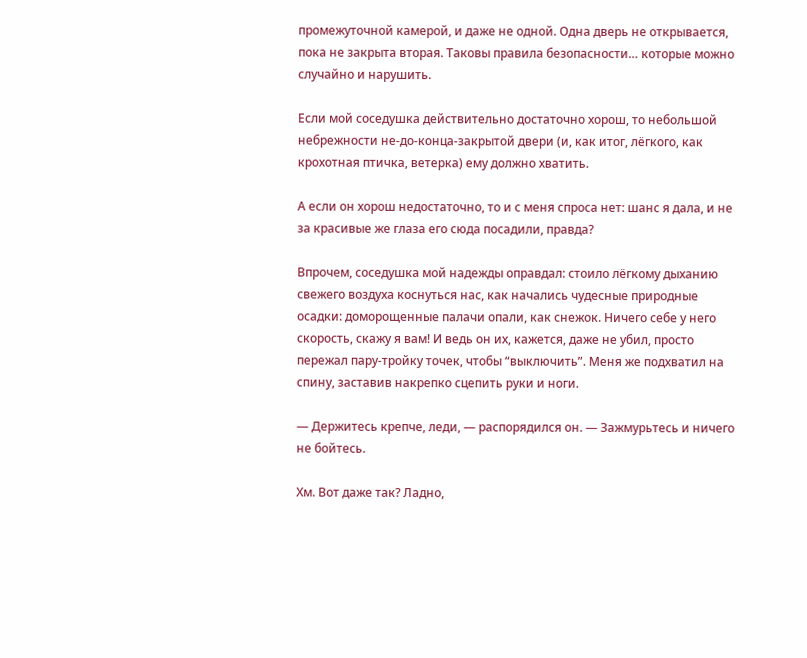промежуточной камерой, и даже не одной. Одна дверь не открывается, пока не закрыта вторая. Таковы правила безопасности… которые можно случайно и нарушить.

Если мой соседушка действительно достаточно хорош, то небольшой небрежности не-до-конца-закрытой двери (и, как итог, лёгкого, как крохотная птичка, ветерка) ему должно хватить.

А если он хорош недостаточно, то и с меня спроса нет: шанс я дала, и не за красивые же глаза его сюда посадили, правда?

Впрочем, соседушка мой надежды оправдал: стоило лёгкому дыханию свежего воздуха коснуться нас, как начались чудесные природные осадки: доморощенные палачи опали, как снежок. Ничего себе у него скорость, скажу я вам! И ведь он их, кажется, даже не убил, просто пережал пару-тройку точек, чтобы “выключить”. Меня же подхватил на спину, заставив накрепко сцепить руки и ноги.

— Держитесь крепче, леди, — распорядился он. — Зажмурьтесь и ничего не бойтесь.

Хм. Вот даже так? Ладно,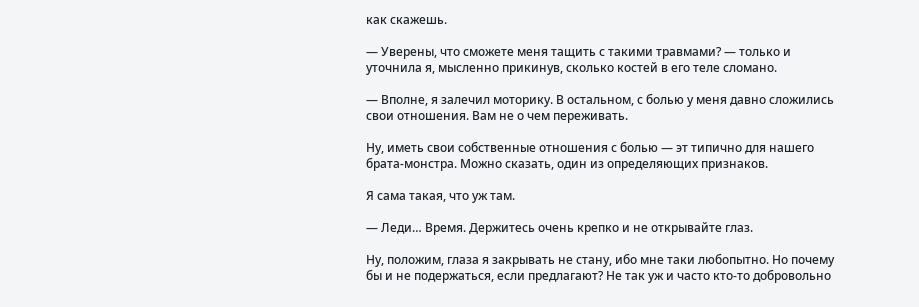как скажешь.

— Уверены, что сможете меня тащить с такими травмами? — только и уточнила я, мысленно прикинув, сколько костей в его теле сломано.

— Вполне, я залечил моторику. В остальном, с болью у меня давно сложились свои отношения. Вам не о чем переживать.

Ну, иметь свои собственные отношения с болью — эт типично для нашего брата-монстра. Можно сказать, один из определяющих признаков.

Я сама такая, что уж там.

— Леди… Время. Держитесь очень крепко и не открывайте глаз.

Ну, положим, глаза я закрывать не стану, ибо мне таки любопытно. Но почему бы и не подержаться, если предлагают? Не так уж и часто кто-то добровольно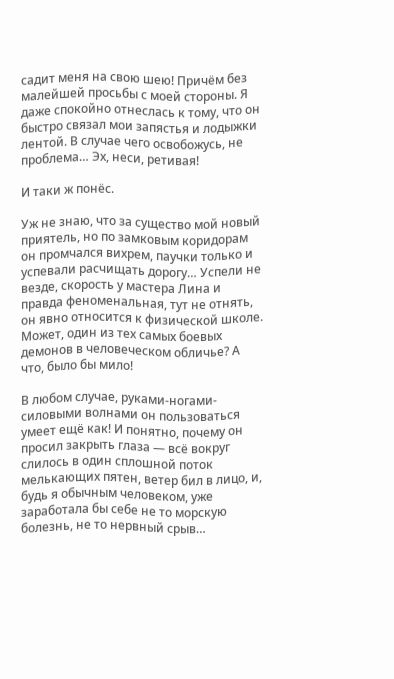садит меня на свою шею! Причём без малейшей просьбы с моей стороны. Я даже спокойно отнеслась к тому, что он быстро связал мои запястья и лодыжки лентой. В случае чего освобожусь, не проблема… Эх, неси, ретивая!

И таки ж понёс.

Уж не знаю, что за существо мой новый приятель, но по замковым коридорам он промчался вихрем, паучки только и успевали расчищать дорогу… Успели не везде, скорость у мастера Лина и правда феноменальная, тут не отнять, он явно относится к физической школе. Может, один из тех самых боевых демонов в человеческом обличье? А что, было бы мило!

В любом случае, руками-ногами-силовыми волнами он пользоваться умеет ещё как! И понятно, почему он просил закрыть глаза — всё вокруг слилось в один сплошной поток мелькающих пятен, ветер бил в лицо, и, будь я обычным человеком, уже заработала бы себе не то морскую болезнь, не то нервный срыв…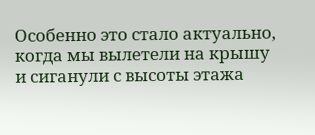Особенно это стало актуально, когда мы вылетели на крышу и сиганули с высоты этажа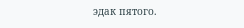эдак пятого.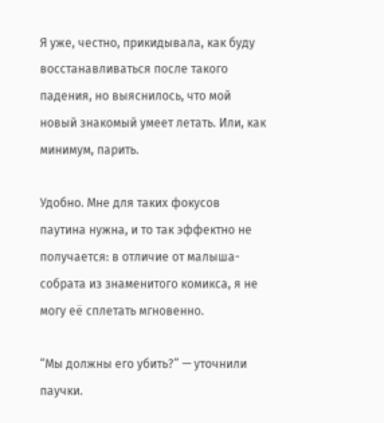Я уже, честно, прикидывала, как буду восстанавливаться после такого падения, но выяснилось, что мой новый знакомый умеет летать. Или, как минимум, парить.

Удобно. Мне для таких фокусов паутина нужна, и то так эффектно не получается: в отличие от малыша-собрата из знаменитого комикса, я не могу её сплетать мгновенно.

“Мы должны его убить?” — уточнили паучки.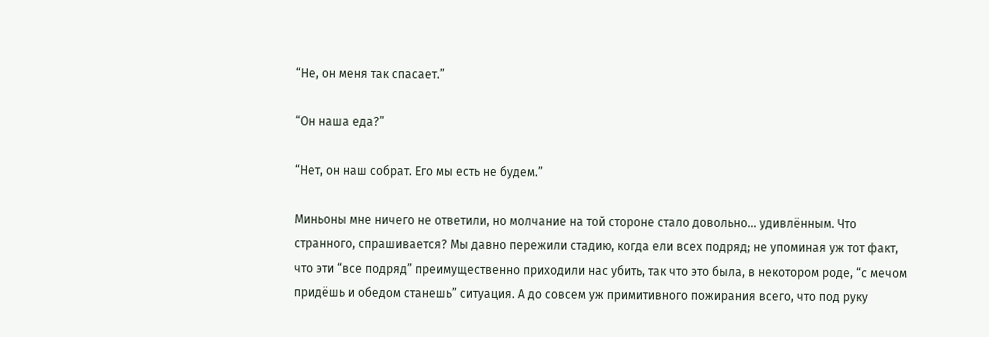“Не, он меня так спасает.”

“Он наша еда?”

“Нет, он наш собрат. Его мы есть не будем.”

Миньоны мне ничего не ответили, но молчание на той стороне стало довольно… удивлённым. Что странного, спрашивается? Мы давно пережили стадию, когда ели всех подряд; не упоминая уж тот факт, что эти “все подряд” преимущественно приходили нас убить, так что это была, в некотором роде, “с мечом придёшь и обедом станешь” ситуация. А до совсем уж примитивного пожирания всего, что под руку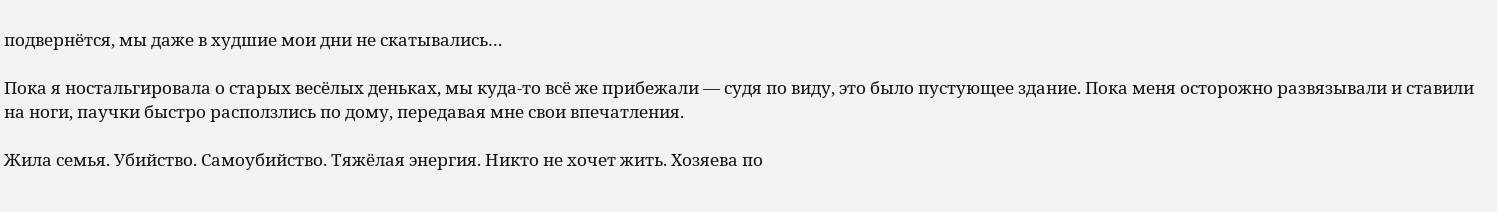подвернётся, мы даже в худшие мои дни не скатывались…

Пока я ностальгировала о старых весёлых деньках, мы куда-то всё же прибежали — судя по виду, это было пустующее здание. Пока меня осторожно развязывали и ставили на ноги, паучки быстро расползлись по дому, передавая мне свои впечатления.

Жила семья. Убийство. Самоубийство. Тяжёлая энергия. Никто не хочет жить. Хозяева по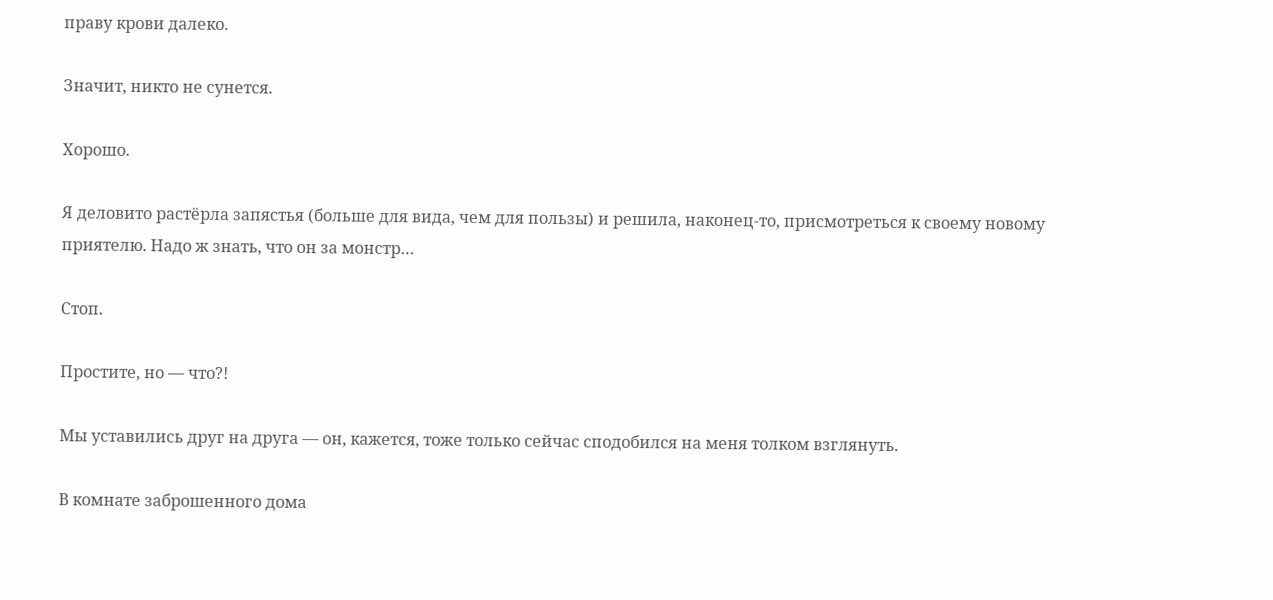праву крови далеко.

Значит, никто не сунется.

Хорошо.

Я деловито растёрла запястья (больше для вида, чем для пользы) и решила, наконец-то, присмотреться к своему новому приятелю. Надо ж знать, что он за монстр…

Стоп.

Простите, но — что?!

Мы уставились друг на друга — он, кажется, тоже только сейчас сподобился на меня толком взглянуть.

В комнате заброшенного дома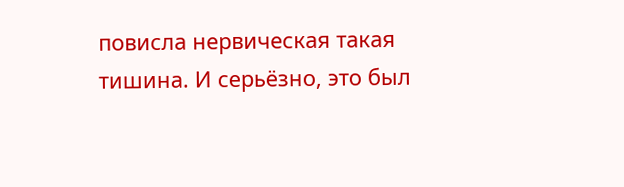повисла нервическая такая тишина. И серьёзно, это был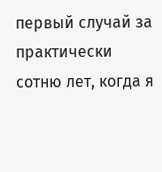первый случай за практически сотню лет, когда я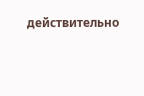действительно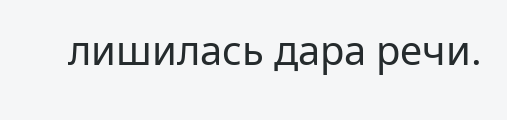лишилась дара речи.